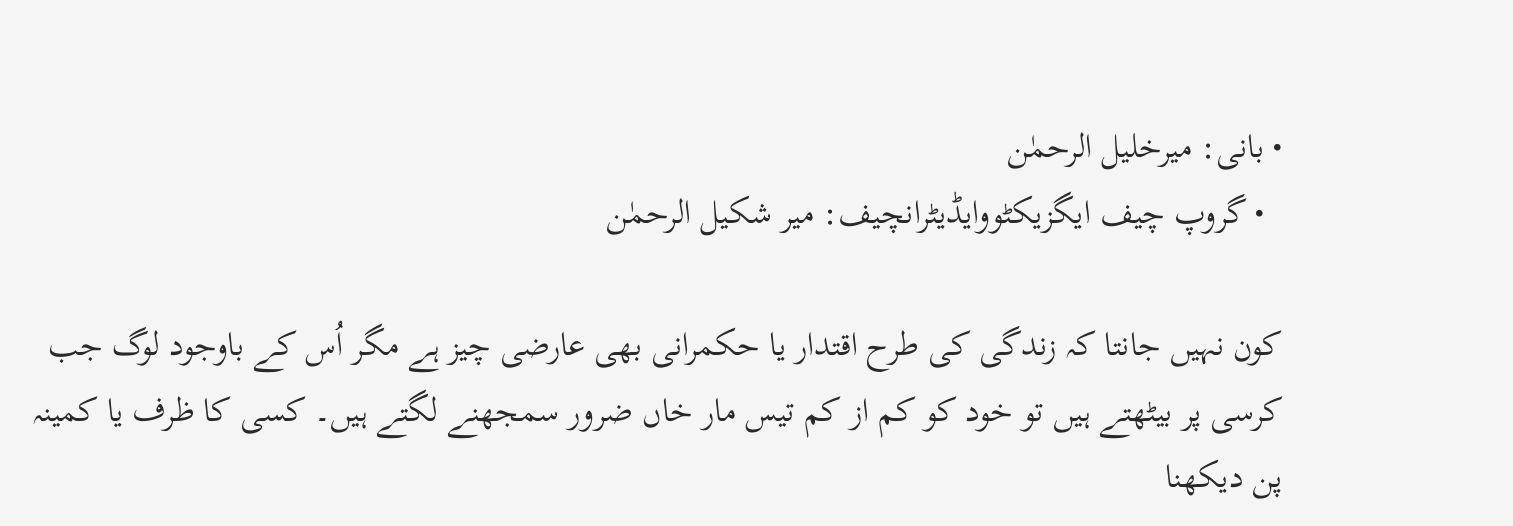• بانی: میرخلیل الرحمٰن
  • گروپ چیف ایگزیکٹووایڈیٹرانچیف: میر شکیل الرحمٰن

کون نہیں جانتا کہ زندگی کی طرح اقتدار یا حکمرانی بھی عارضی چیز ہے مگر اُس کے باوجود لوگ جب کرسی پر بیٹھتے ہیں تو خود کو کم از کم تیس مار خاں ضرور سمجھنے لگتے ہیں۔ کسی کا ظرف یا کمینہ پن دیکھنا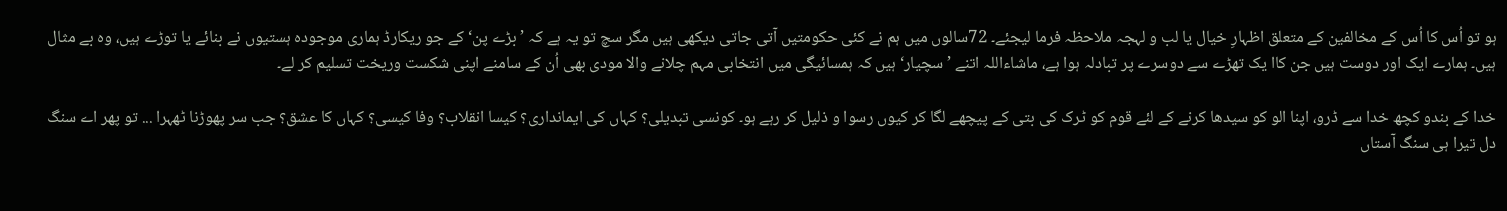ہو تو اُس کا اُس کے مخالفین کے متعلق اظہارِ خیال یا لب و لہجہ ملاحظہ فرما لیجئے۔ 72سالوں میں ہم نے کئی حکومتیں آتی جاتی دیکھی ہیں مگر سچ تو یہ ہے کہ ’بڑے پن‘ کے جو ریکارڈ ہماری موجودہ ہستیوں نے بنائے یا توڑے ہیں، وہ بے مثال ہیں۔ ہمارے ایک اور دوست ہیں جن کاا یک تھڑے سے دوسرے پر تبادلہ ہوا ہے، ماشاءاللہ اتنے ’سچیار‘ ہیں کہ ہمسائیگی میں انتخابی مہم چلانے والا مودی بھی اُن کے سامنے اپنی شکست وریخت تسلیم کر لے۔

خدا کے بندو کچھ خدا سے ڈرو، اپنا الو کو سیدھا کرنے کے لئے قوم کو ٹرک کی بتی کے پیچھے لگا کر کیوں رسوا و ذلیل کر رہے ہو۔ کونسی تبدیلی؟ کہاں کی ایمانداری؟ کیسا انقلاب؟ وفا کیسی؟ کہاں کا عشق؟ جب سر پھوڑنا ٹھہرا ... تو پھر اے سنگ دل تیرا ہی سنگ آستاں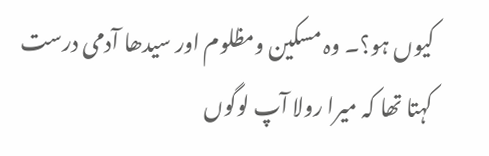کیوں ہو؟۔ وہ مسکین ومظلوم اور سیدھا آدمی درست کہتا تھا کہ میرا رولا آپ لوگوں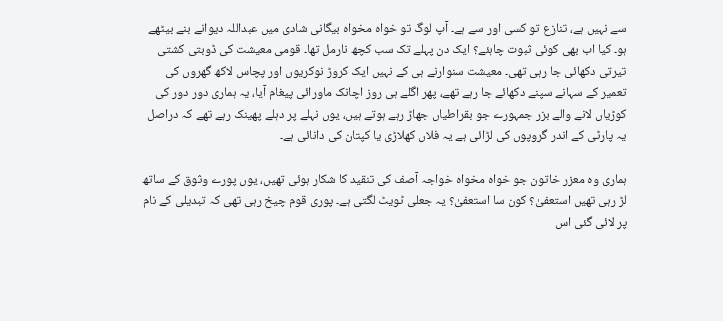سے نہیں ہے، تنازع تو کسی اور سے ہے۔ آپ لوگ تو خواہ مخواہ بیگانی شادی میں عبداللہ دیوانے بنے بیٹھے ہو۔ کیا اب بھی کوئی ثبوت چاہئے؟ ایک دن پہلے تک سب کچھ نارمل تھا۔ قومی معیشت کی ڈوبتی کشتی تیرتی دکھائی جا رہی تھی۔ معیشت سنوارنے ہی کے نہیں ایک کروڑ نوکریوں اور پچاس لاکھ گھروں کی تعمیر کے سہانے سپنے دکھائے جا رہے تھے، پھر اگلے ہی روز اچانک ماورائی پیغام آیا، یہ ہماری دور دور کی کوڑیاں لانے والے بزر جمہورے جو بقراطیاں جھاڑ رہے ہوتے ہیں، یوں نہلے پر دہلے پھینک رہے تھے کہ دراصل یہ پارٹی کے اندر گروپوں کی لڑائی ہے یہ فلاں کھلاڑی یا کپتان کی دانائی ہے۔

ہماری وہ معزر خاتون جو خواہ مخواہ خواجہ آصف کی تنقید کا شکار ہوئی تھیں، یوں پورے وثوق کے ساتھ لڑ رہی تھیں استعفیٰ؟ کون سا استعفیٰ؟ یہ جعلی ٹویٹ لگتی ہے۔ پوری قوم چیخ رہی تھی کہ تبدیلی کے نام پر لائی گئی اس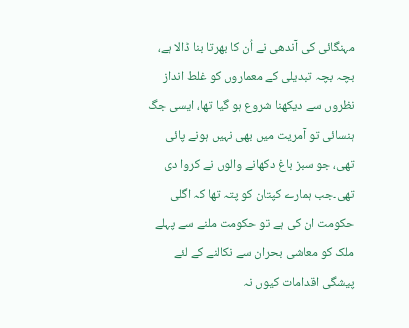مہنگائی کی آندھی نے اُن کا بھرتا بنا ڈالا ہے، بچہ بچہ تبدیلی کے معماروں کو غلط انداز نظروں سے دیکھنا شروع ہو گیا تھا، ایسی جگ ہنسائی تو آمریت میں بھی نہیں ہونے پائی تھی، جو سبز باغ دکھانے والوں نے کروا دی تھی۔جب ہمارے کپتان کو پتہ تھا کہ اگلی حکومت ان کی ہے تو حکومت ملنے سے پہلے ملک کو معاشی بحران سے نکالنے کے لئے پیشگی اقدامات کیوں نہ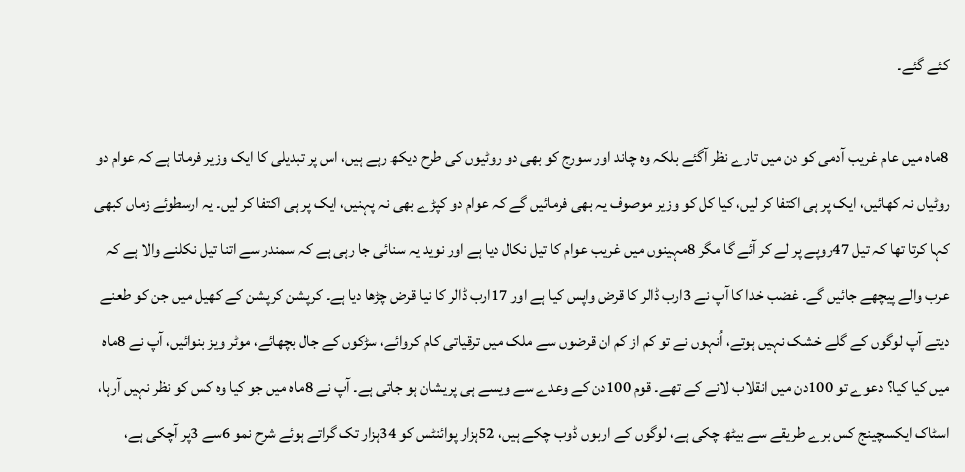کئے گئے۔

8ماہ میں عام غریب آدمی کو دن میں تارے نظر آگئے بلکہ وہ چاند اور سورج کو بھی دو روٹیوں کی طرح دیکھ رہے ہیں، اس پر تبدیلی کا ایک وزیر فرماتا ہے کہ عوام دو روٹیاں نہ کھائیں، ایک پر ہی اکتفا کر لیں، کیا کل کو وزیر موصوف یہ بھی فرمائیں گے کہ عوام دو کپڑے بھی نہ پہنیں، ایک پر ہی اکتفا کر لیں۔ یہ ارسطوئے زماں کبھی کہا کرتا تھا کہ تیل 47روپے پر لے کر آئے گا مگر 8مہینوں میں غریب عوام کا تیل نکال دیا ہے اور نوید یہ سنائی جا رہی ہے کہ سمندر سے اتنا تیل نکلنے والا ہے کہ عرب والے پیچھے جائیں گے۔ غضب خدا کا آپ نے 3ارب ڈالر کا قرض واپس کیا ہے اور 17ارب ڈالر کا نیا قرض چڑھا دیا ہے۔ کرپشن کرپشن کے کھیل میں جن کو طعنے دیتے آپ لوگوں کے گلے خشک نہیں ہوتے، اُنہوں نے تو کم از کم ان قرضوں سے ملک میں ترقیاتی کام کروائے، سڑکوں کے جال بچھائے، موٹر ویز بنوائیں، آپ نے 8ماہ میں کیا کیا؟ دعوے تو 100دن میں انقلاب لانے کے تھے۔ قوم 100دن کے وعدے سے ویسے ہی پریشان ہو جاتی ہے۔ آپ نے 8ماہ میں جو کیا وہ کس کو نظر نہیں آرہا، اسٹاک ایکسچینج کس برے طریقے سے بیٹھ چکی ہے، لوگوں کے اربوں ڈوب چکے ہیں، 52ہزار پوائنٹس کو 34ہزار تک گراتے ہوئے شرح نمو 6سے 3پر آچکی ہے،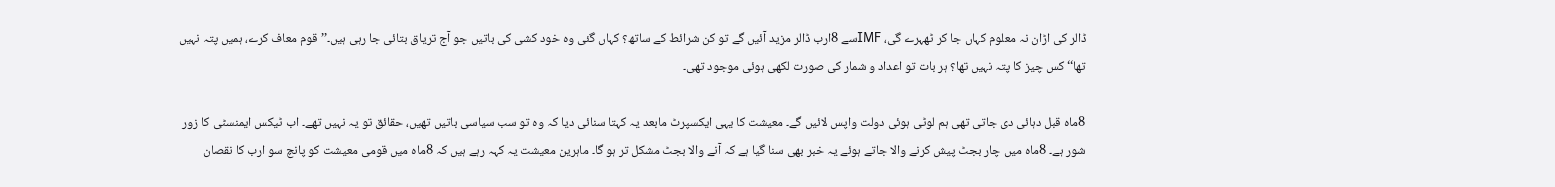ڈالر کی اڑان نہ معلوم کہاں جا کر ٹھہرے گی، IMFسے 8ارب ڈالر مزید آئیں گے تو کن شرائط کے ساتھ؟ کہاں گئی وہ خود کشی کی باتیں جو آج تریاق بتائی جا رہی ہیں۔’’قوم معاف کرے، ہمیں پتہ نہیں تھا‘‘ کس چیز کا پتہ نہیں تھا؟ ہر بات تو اعداد و شمار کی صورت لکھی ہوئی موجود تھی۔

8ماہ قبل دہائی دی جاتی تھی ہم لوٹی ہوئی دولت واپس لائیں گے۔ معیشت کا یہی ایکسپرٹ مابعد یہ کہتا سنائی دیا کہ وہ تو سب سیاسی باتیں تھیں، حقائق تو یہ نہیں تھے۔ اب ٹیکس ایمنسٹی کا زور شور ہے۔ 8ماہ میں چار بجٹ پیش کرنے والا جاتے ہوئے یہ خبر بھی سنا گیا ہے کہ آنے والا بجٹ مشکل تر ہو گا۔ ماہرین معیشت یہ کہہ رہے ہیں کہ 8ماہ میں قومی معیشت کو پانچ سو ارب کا نقصان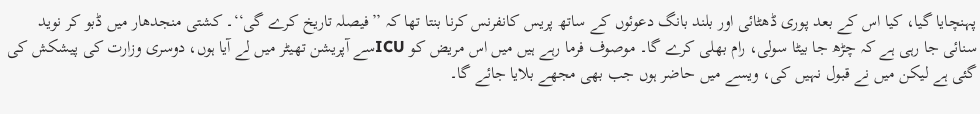پہنچایا گیا، کیا اس کے بعد پوری ڈھٹائی اور بلند بانگ دعوئوں کے ساتھ پریس کانفرنس کرنا بنتا تھا کہ ’’فیصلہ تاریخ کرے گی‘‘۔ کشتی منجدھار میں ڈبو کر نوید سنائی جا رہی ہے کہ چڑھ جا بیٹا سولی، رام بھلی کرے گا۔ موصوف فرما رہے ہیں میں اس مریض کو ICUسے آپریشن تھیٹر میں لے آیا ہوں، دوسری وزارت کی پیشکش کی گئی ہے لیکن میں نے قبول نہیں کی، ویسے میں حاضر ہوں جب بھی مجھے بلایا جائے گا۔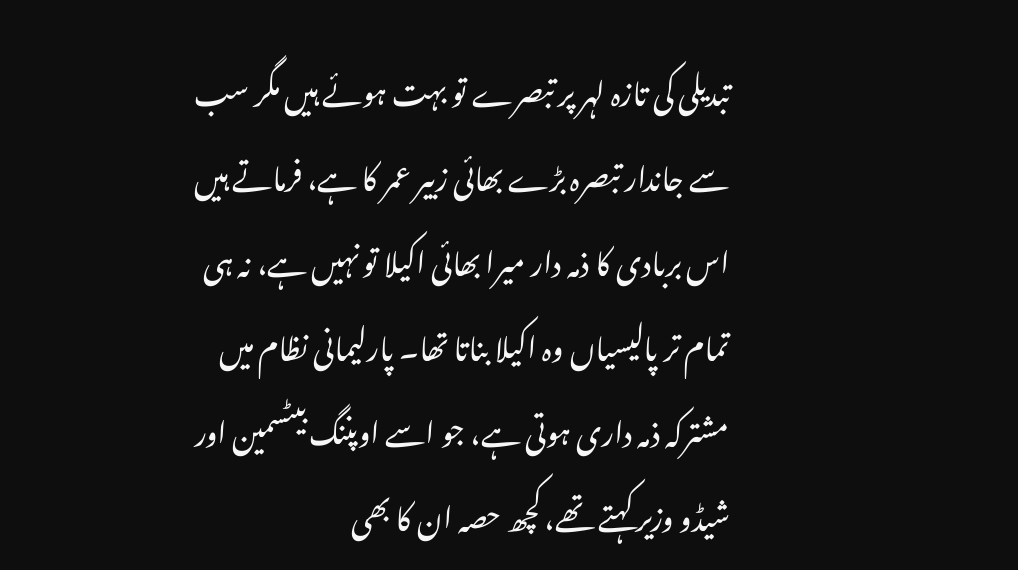تبدیلی کی تازہ لہر پر تبصرے تو بہت ہوئے ہیں مگر سب سے جاندار تبصرہ بڑے بھائی زبیر عمر کا ہے، فرماتے ہیں اس بربادی کا ذمہ دار میرا بھائی اکیلا تو نہیں ہے، نہ ہی تمام تر پالیسیاں وہ اکیلا بناتا تھا۔ پارلیمانی نظام میں مشترکہ ذمہ داری ہوتی ہے، جو اسے اوپننگ بیٹسمین اور شیڈو وزیر کہتے تھے، کچھ حصہ ان کا بھی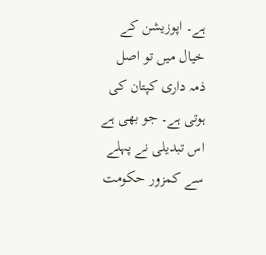ہے۔ اپوزیشن کے خیال میں تو اصل ذمہ داری کپتان کی ہوتی ہے۔ جو بھی ہے اس تبدیلی نے پہلے سے کمزور حکومت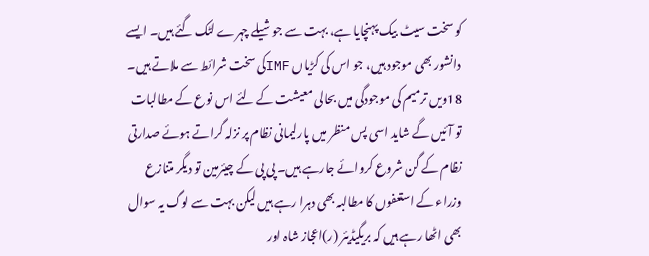کو سخت سیٹ بیک پہنچایا ہے، بہت سے جوشیلے چہرے لٹک گئے ہیں۔ ایسے دانشور بھی موجود ہیں، جو اس کی کڑیاں IMFکی سخت شرائط سے ملاتے ہیں۔ 18ویں ترمیم کی موجودگی میں بحالی معیشت کے لئے اس نوع کے مطالبات تو آئیں گے شاید اسی پس منظر میں پارلیمانی نظام پر نزلہ گراتے ہوئے صدارتی نظام کے گن شروع کروائے جارہے ہیں۔ پی پی کے چیئرمین تو دیگر متنازع وزراء کے استعفوں کا مطالبہ بھی دہرا رہے ہیں لیکن بہت سے لوگ یہ سوال بھی اٹھا رہے ہیں کہ بریگیڈیئر (ر)اعجاز شاہ اور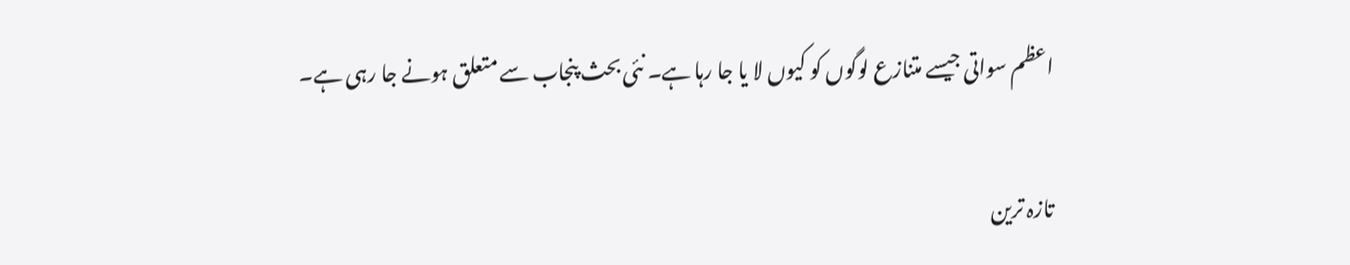اعظم سواتی جیسے متنازع لوگوں کو کیوں لا یا جا رہا ہے۔ نئی بحث پنجاب سے متعلق ہونے جا رہی ہے۔

تازہ ترین